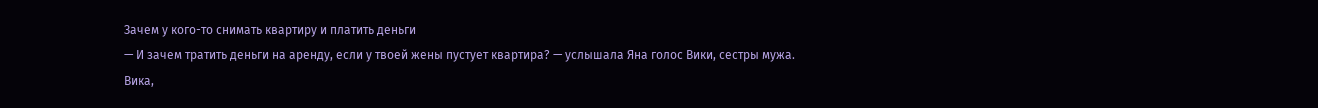Зачем у кого-то снимать квартиру и платить деньги
— И зачем тратить деньги на аренду, если у твоей жены пустует квартира? — услышала Яна голос Вики, сестры мужа.
Вика,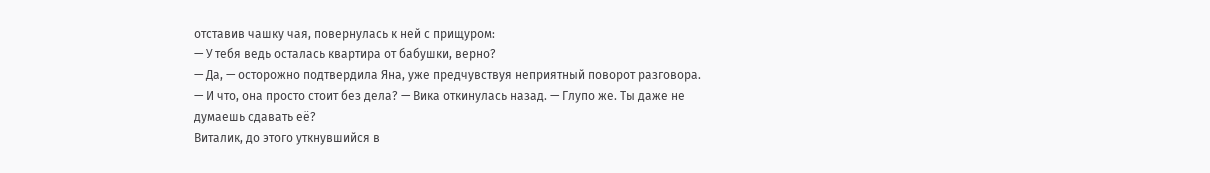отставив чашку чая, повернулась к ней с прищуром:
— У тебя ведь осталась квартира от бабушки, верно?
— Да, — осторожно подтвердила Яна, уже предчувствуя неприятный поворот разговора.
— И что, она просто стоит без дела? — Вика откинулась назад. — Глупо же. Ты даже не думаешь сдавать её?
Виталик, до этого уткнувшийся в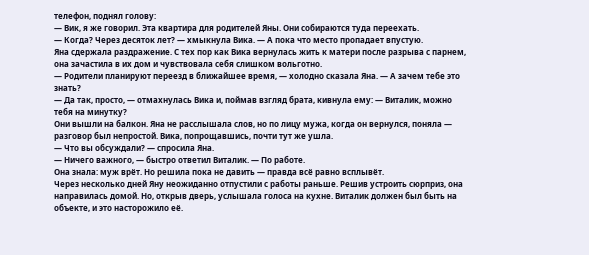телефон, поднял голову:
— Вик, я же говорил. Эта квартира для родителей Яны. Они собираются туда переехать.
— Когда? Через десяток лет? — хмыкнула Вика. — А пока что место пропадает впустую.
Яна сдержала раздражение. С тех пор как Вика вернулась жить к матери после разрыва с парнем, она зачастила в их дом и чувствовала себя слишком вольготно.
— Родители планируют переезд в ближайшее время, — холодно сказала Яна. — А зачем тебе это знать?
— Да так, просто, — отмахнулась Вика и, поймав взгляд брата, кивнула ему: — Виталик, можно тебя на минутку?
Они вышли на балкон. Яна не расслышала слов, но по лицу мужа, когда он вернулся, поняла — разговор был непростой. Вика, попрощавшись, почти тут же ушла.
— Что вы обсуждали? — спросила Яна.
— Ничего важного, — быстро ответил Виталик. — По работе.
Она знала: муж врёт. Но решила пока не давить — правда всё равно всплывёт.
Через несколько дней Яну неожиданно отпустили с работы раньше. Решив устроить сюрприз, она направилась домой. Но, открыв дверь, услышала голоса на кухне. Виталик должен был быть на объекте, и это насторожило её.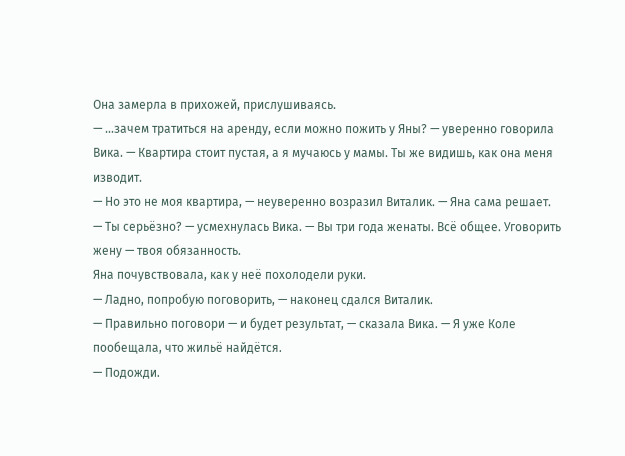Она замерла в прихожей, прислушиваясь.
— …зачем тратиться на аренду, если можно пожить у Яны? — уверенно говорила Вика. — Квартира стоит пустая, а я мучаюсь у мамы. Ты же видишь, как она меня изводит.
— Но это не моя квартира, — неуверенно возразил Виталик. — Яна сама решает.
— Ты серьёзно? — усмехнулась Вика. — Вы три года женаты. Всё общее. Уговорить жену — твоя обязанность.
Яна почувствовала, как у неё похолодели руки.
— Ладно, попробую поговорить, — наконец сдался Виталик.
— Правильно поговори — и будет результат, — сказала Вика. — Я уже Коле пообещала, что жильё найдётся.
— Подожди.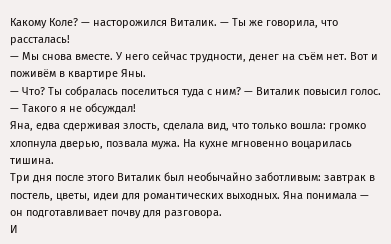Какому Коле? — насторожился Виталик. — Ты же говорила, что рассталась!
— Мы снова вместе. У него сейчас трудности, денег на съём нет. Вот и поживём в квартире Яны.
— Что? Ты собралась поселиться туда с ним? — Виталик повысил голос. — Такого я не обсуждал!
Яна, едва сдерживая злость, сделала вид, что только вошла: громко хлопнула дверью, позвала мужа. На кухне мгновенно воцарилась тишина.
Три дня после этого Виталик был необычайно заботливым: завтрак в постель, цветы, идеи для романтических выходных. Яна понимала — он подготавливает почву для разговора.
И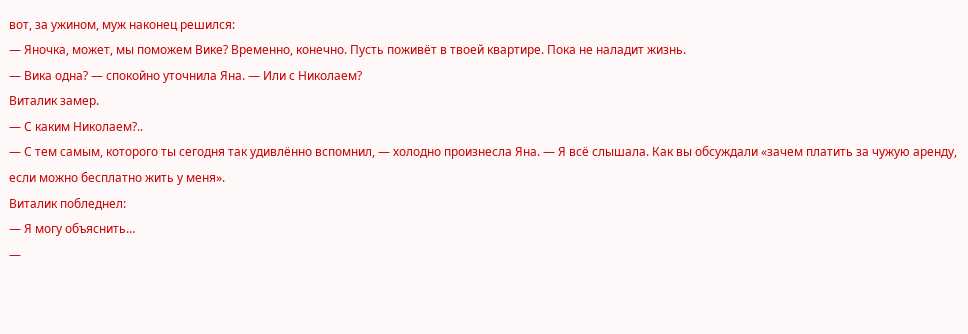вот, за ужином, муж наконец решился:
— Яночка, может, мы поможем Вике? Временно, конечно. Пусть поживёт в твоей квартире. Пока не наладит жизнь.
— Вика одна? — спокойно уточнила Яна. — Или с Николаем?
Виталик замер.
— С каким Николаем?..
— С тем самым, которого ты сегодня так удивлённо вспомнил, — холодно произнесла Яна. — Я всё слышала. Как вы обсуждали «зачем платить за чужую аренду, если можно бесплатно жить у меня».
Виталик побледнел:
— Я могу объяснить…
—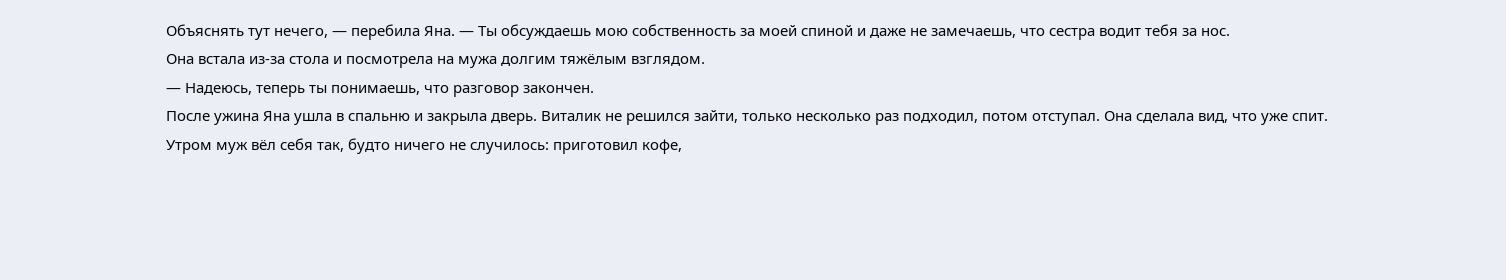Объяснять тут нечего, — перебила Яна. — Ты обсуждаешь мою собственность за моей спиной и даже не замечаешь, что сестра водит тебя за нос.
Она встала из-за стола и посмотрела на мужа долгим тяжёлым взглядом.
— Надеюсь, теперь ты понимаешь, что разговор закончен.
После ужина Яна ушла в спальню и закрыла дверь. Виталик не решился зайти, только несколько раз подходил, потом отступал. Она сделала вид, что уже спит.
Утром муж вёл себя так, будто ничего не случилось: приготовил кофе,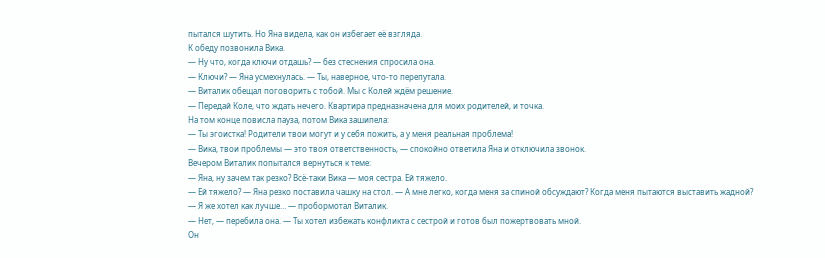пытался шутить. Но Яна видела, как он избегает её взгляда.
К обеду позвонила Вика.
— Ну что, когда ключи отдашь? — без стеснения спросила она.
— Ключи? — Яна усмехнулась. — Ты, наверное, что-то перепутала.
— Виталик обещал поговорить с тобой. Мы с Колей ждём решение.
— Передай Коле, что ждать нечего. Квартира предназначена для моих родителей, и точка.
На том конце повисла пауза, потом Вика зашипела:
— Ты эгоистка! Родители твои могут и у себя пожить, а у меня реальная проблема!
— Вика, твои проблемы — это твоя ответственность, — спокойно ответила Яна и отключила звонок.
Вечером Виталик попытался вернуться к теме:
— Яна, ну зачем так резко? Всё-таки Вика — моя сестра. Ей тяжело.
— Ей тяжело? — Яна резко поставила чашку на стол. — А мне легко, когда меня за спиной обсуждают? Когда меня пытаются выставить жадной?
— Я же хотел как лучше… — пробормотал Виталик.
— Нет, — перебила она. — Ты хотел избежать конфликта с сестрой и готов был пожертвовать мной.
Он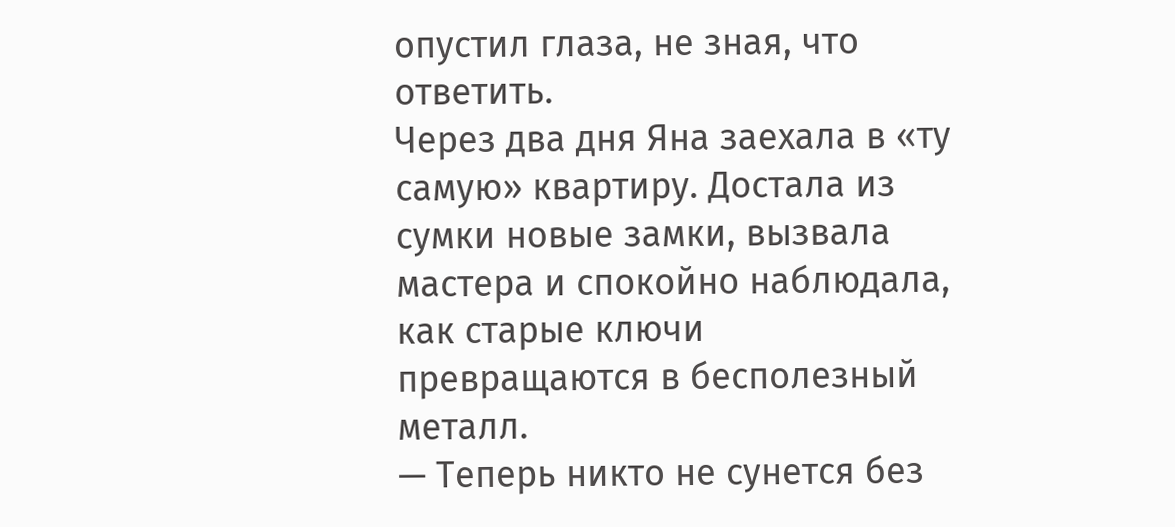опустил глаза, не зная, что ответить.
Через два дня Яна заехала в «ту самую» квартиру. Достала из сумки новые замки, вызвала мастера и спокойно наблюдала, как старые ключи превращаются в бесполезный металл.
— Теперь никто не сунется без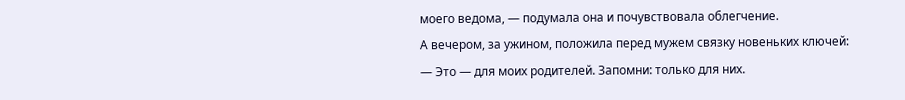моего ведома, — подумала она и почувствовала облегчение.
А вечером, за ужином, положила перед мужем связку новеньких ключей:
— Это — для моих родителей. Запомни: только для них.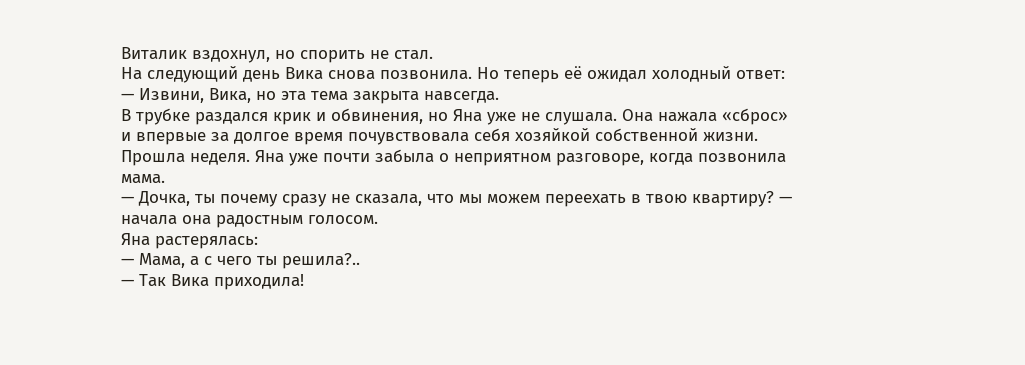Виталик вздохнул, но спорить не стал.
На следующий день Вика снова позвонила. Но теперь её ожидал холодный ответ:
— Извини, Вика, но эта тема закрыта навсегда.
В трубке раздался крик и обвинения, но Яна уже не слушала. Она нажала «сброс» и впервые за долгое время почувствовала себя хозяйкой собственной жизни.
Прошла неделя. Яна уже почти забыла о неприятном разговоре, когда позвонила мама.
— Дочка, ты почему сразу не сказала, что мы можем переехать в твою квартиру? — начала она радостным голосом.
Яна растерялась:
— Мама, а с чего ты решила?..
— Так Вика приходила!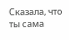Сказала, что ты сама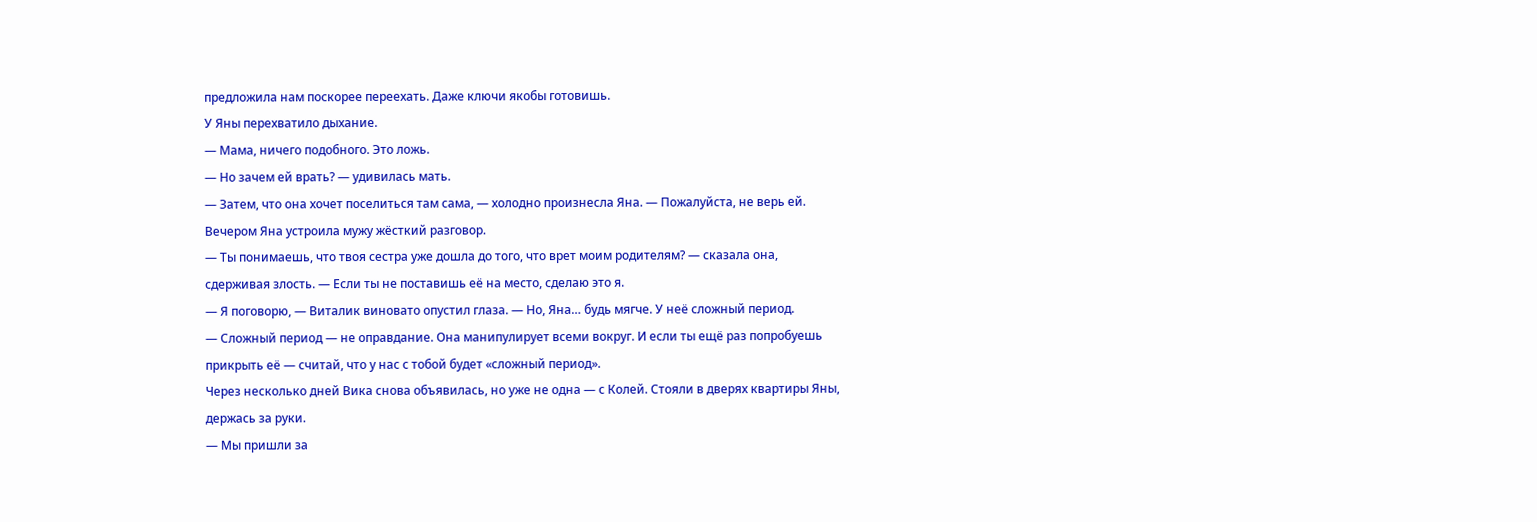предложила нам поскорее переехать. Даже ключи якобы готовишь.
У Яны перехватило дыхание.
— Мама, ничего подобного. Это ложь.
— Но зачем ей врать? — удивилась мать.
— Затем, что она хочет поселиться там сама, — холодно произнесла Яна. — Пожалуйста, не верь ей.
Вечером Яна устроила мужу жёсткий разговор.
— Ты понимаешь, что твоя сестра уже дошла до того, что врет моим родителям? — сказала она, сдерживая злость. — Если ты не поставишь её на место, сделаю это я.
— Я поговорю, — Виталик виновато опустил глаза. — Но, Яна… будь мягче. У неё сложный период.
— Сложный период — не оправдание. Она манипулирует всеми вокруг. И если ты ещё раз попробуешь прикрыть её — считай, что у нас с тобой будет «сложный период».
Через несколько дней Вика снова объявилась, но уже не одна — с Колей. Стояли в дверях квартиры Яны, держась за руки.
— Мы пришли за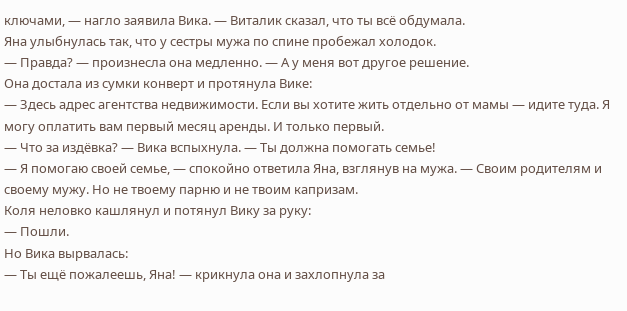ключами, — нагло заявила Вика. — Виталик сказал, что ты всё обдумала.
Яна улыбнулась так, что у сестры мужа по спине пробежал холодок.
— Правда? — произнесла она медленно. — А у меня вот другое решение.
Она достала из сумки конверт и протянула Вике:
— Здесь адрес агентства недвижимости. Если вы хотите жить отдельно от мамы — идите туда. Я могу оплатить вам первый месяц аренды. И только первый.
— Что за издёвка? — Вика вспыхнула. — Ты должна помогать семье!
— Я помогаю своей семье, — спокойно ответила Яна, взглянув на мужа. — Своим родителям и своему мужу. Но не твоему парню и не твоим капризам.
Коля неловко кашлянул и потянул Вику за руку:
— Пошли.
Но Вика вырвалась:
— Ты ещё пожалеешь, Яна! — крикнула она и захлопнула за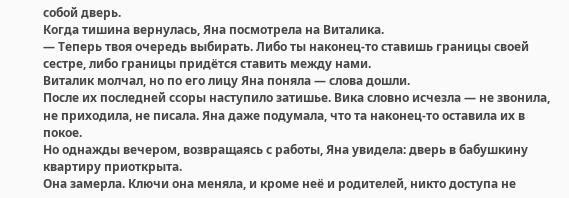собой дверь.
Когда тишина вернулась, Яна посмотрела на Виталика.
— Теперь твоя очередь выбирать. Либо ты наконец-то ставишь границы своей сестре, либо границы придётся ставить между нами.
Виталик молчал, но по его лицу Яна поняла — слова дошли.
После их последней ссоры наступило затишье. Вика словно исчезла — не звонила, не приходила, не писала. Яна даже подумала, что та наконец-то оставила их в покое.
Но однажды вечером, возвращаясь с работы, Яна увидела: дверь в бабушкину квартиру приоткрыта.
Она замерла. Ключи она меняла, и кроме неё и родителей, никто доступа не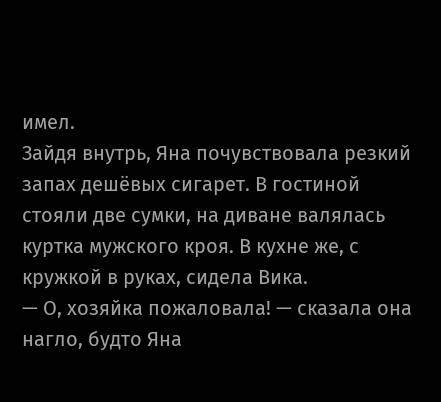имел.
Зайдя внутрь, Яна почувствовала резкий запах дешёвых сигарет. В гостиной стояли две сумки, на диване валялась куртка мужского кроя. В кухне же, с кружкой в руках, сидела Вика.
— О, хозяйка пожаловала! — сказала она нагло, будто Яна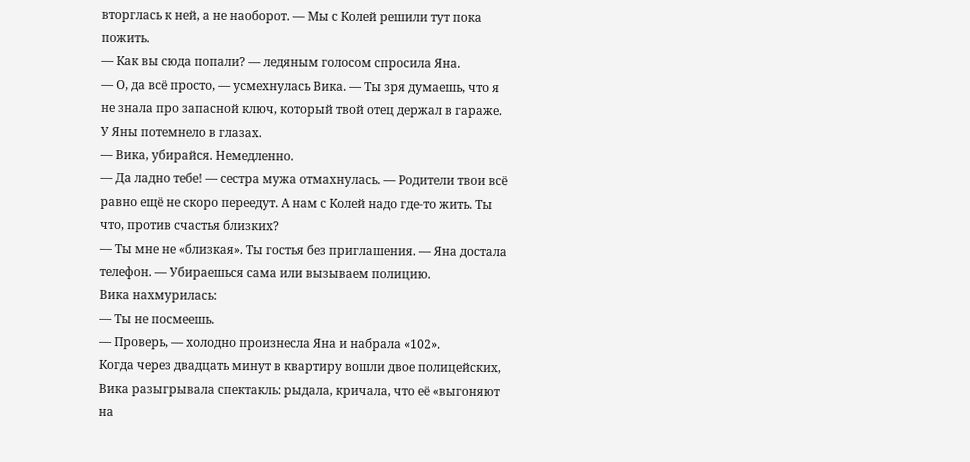вторглась к ней, а не наоборот. — Мы с Колей решили тут пока пожить.
— Как вы сюда попали? — ледяным голосом спросила Яна.
— О, да всё просто, — усмехнулась Вика. — Ты зря думаешь, что я не знала про запасной ключ, который твой отец держал в гараже.
У Яны потемнело в глазах.
— Вика, убирайся. Немедленно.
— Да ладно тебе! — сестра мужа отмахнулась. — Родители твои всё равно ещё не скоро переедут. А нам с Колей надо где-то жить. Ты что, против счастья близких?
— Ты мне не «близкая». Ты гостья без приглашения. — Яна достала телефон. — Убираешься сама или вызываем полицию.
Вика нахмурилась:
— Ты не посмеешь.
— Проверь, — холодно произнесла Яна и набрала «102».
Когда через двадцать минут в квартиру вошли двое полицейских, Вика разыгрывала спектакль: рыдала, кричала, что её «выгоняют на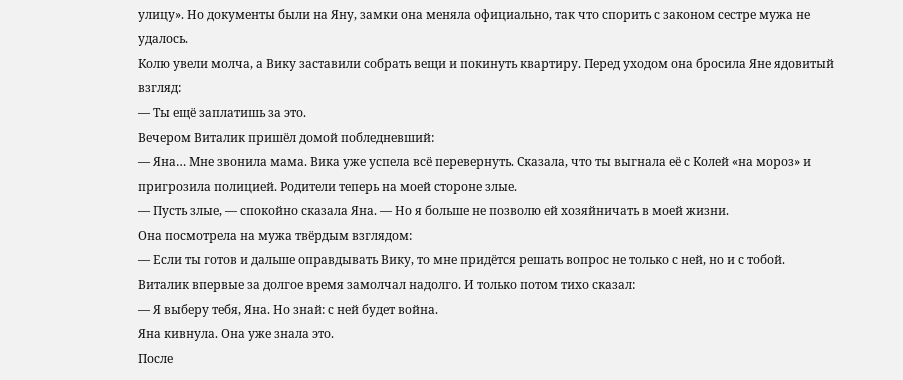улицу». Но документы были на Яну, замки она меняла официально, так что спорить с законом сестре мужа не удалось.
Колю увели молча, а Вику заставили собрать вещи и покинуть квартиру. Перед уходом она бросила Яне ядовитый взгляд:
— Ты ещё заплатишь за это.
Вечером Виталик пришёл домой побледневший:
— Яна… Мне звонила мама. Вика уже успела всё перевернуть. Сказала, что ты выгнала её с Колей «на мороз» и пригрозила полицией. Родители теперь на моей стороне злые.
— Пусть злые, — спокойно сказала Яна. — Но я больше не позволю ей хозяйничать в моей жизни.
Она посмотрела на мужа твёрдым взглядом:
— Если ты готов и дальше оправдывать Вику, то мне придётся решать вопрос не только с ней, но и с тобой.
Виталик впервые за долгое время замолчал надолго. И только потом тихо сказал:
— Я выберу тебя, Яна. Но знай: с ней будет война.
Яна кивнула. Она уже знала это.
После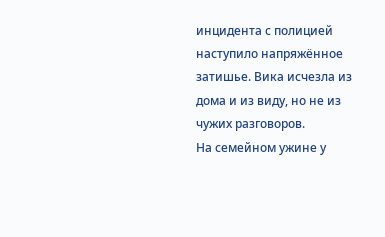инцидента с полицией наступило напряжённое затишье. Вика исчезла из дома и из виду, но не из чужих разговоров.
На семейном ужине у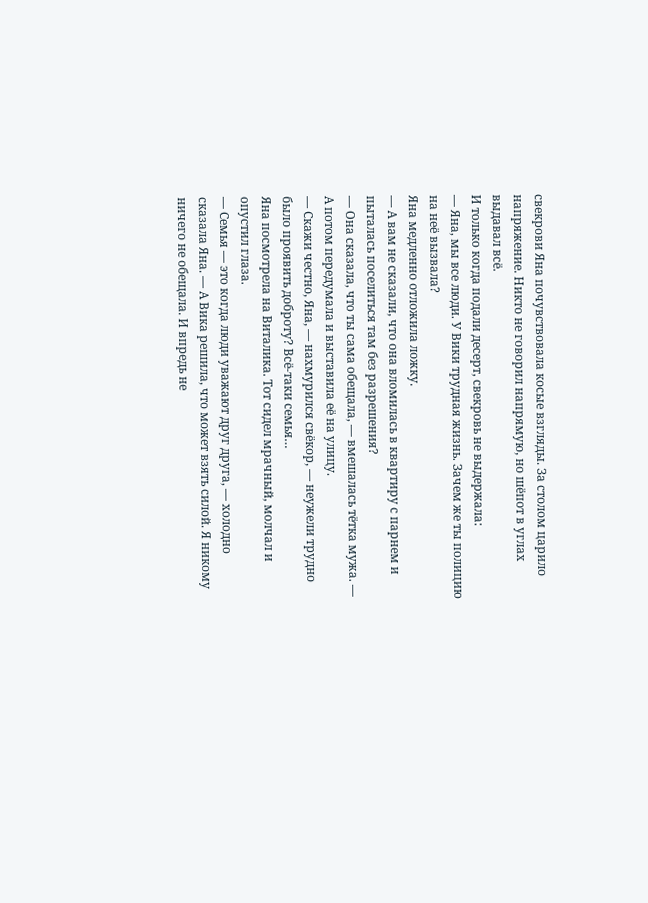свекрови Яна почувствовала косые взгляды. За столом царило напряжение. Никто не говорил напрямую, но шёпот в углах выдавал всё.
И только когда подали десерт, свекровь не выдержала:
— Яна, мы все люди. У Вики трудная жизнь. Зачем же ты полицию на неё вызвала?
Яна медленно отложила ложку.
— А вам не сказали, что она вломилась в квартиру с парнем и пыталась поселиться там без разрешения?
— Она сказала, что ты сама обещала, — вмешалась тётка мужа. — А потом передумала и выставила её на улицу.
— Скажи честно, Яна, — нахмурился свёкор, — неужели трудно было проявить доброту? Всё-таки семья…
Яна посмотрела на Виталика. Тот сидел мрачный, молчал и опустил глаза.
— Семья — это когда люди уважают друг друга, — холодно сказала Яна. — А Вика решила, что может взять силой. Я никому ничего не обещала. И впредь не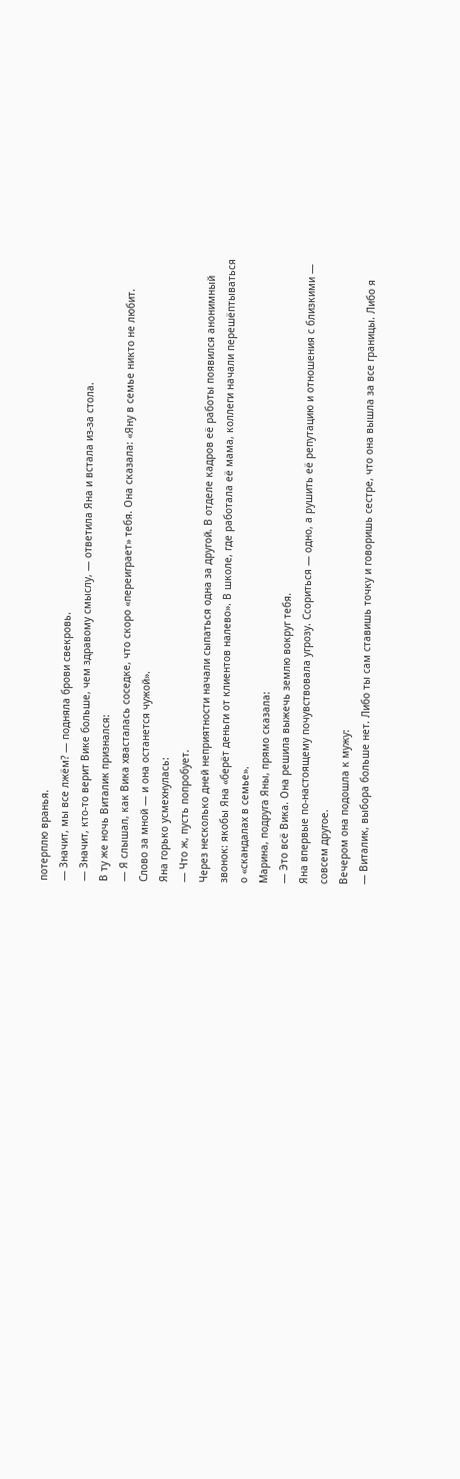потерплю вранья.
— Значит, мы все лжём? — подняла брови свекровь.
— Значит, кто-то верит Вике больше, чем здравому смыслу, — ответила Яна и встала из-за стола.
В ту же ночь Виталик признался:
— Я слышал, как Вика хвасталась соседке, что скоро «переиграет» тебя. Она сказала: «Яну в семье никто не любит. Слово за мной — и она останется чужой».
Яна горько усмехнулась:
— Что ж, пусть попробует.
Через несколько дней неприятности начали сыпаться одна за другой. В отделе кадров её работы появился анонимный звонок: якобы Яна «берёт деньги от клиентов налево». В школе, где работала её мама, коллеги начали перешёптываться о «скандалах в семье».
Марина, подруга Яны, прямо сказала:
— Это всё Вика. Она решила выжечь землю вокруг тебя.
Яна впервые по-настоящему почувствовала угрозу. Ссориться — одно, а рушить её репутацию и отношения с близкими — совсем другое.
Вечером она подошла к мужу:
— Виталик, выбора больше нет. Либо ты сам ставишь точку и говоришь сестре, что она вышла за все границы. Либо я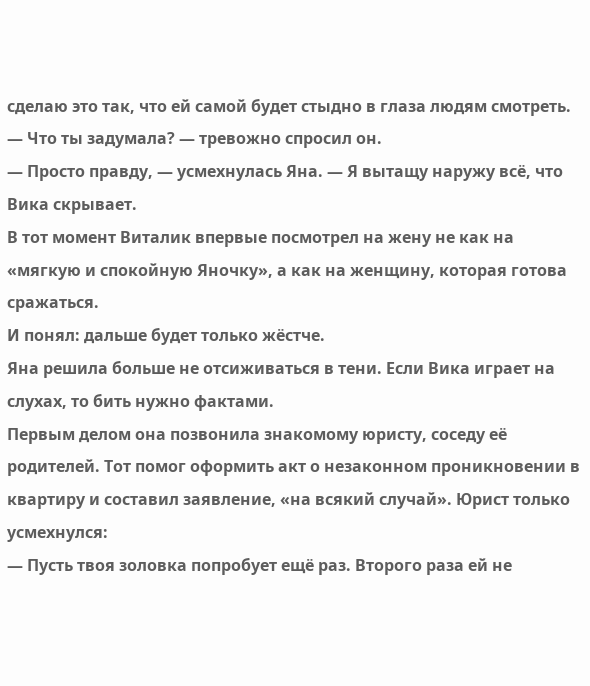сделаю это так, что ей самой будет стыдно в глаза людям смотреть.
— Что ты задумала? — тревожно спросил он.
— Просто правду, — усмехнулась Яна. — Я вытащу наружу всё, что Вика скрывает.
В тот момент Виталик впервые посмотрел на жену не как на «мягкую и спокойную Яночку», а как на женщину, которая готова сражаться.
И понял: дальше будет только жёстче.
Яна решила больше не отсиживаться в тени. Если Вика играет на слухах, то бить нужно фактами.
Первым делом она позвонила знакомому юристу, соседу её родителей. Тот помог оформить акт о незаконном проникновении в квартиру и составил заявление, «на всякий случай». Юрист только усмехнулся:
— Пусть твоя золовка попробует ещё раз. Второго раза ей не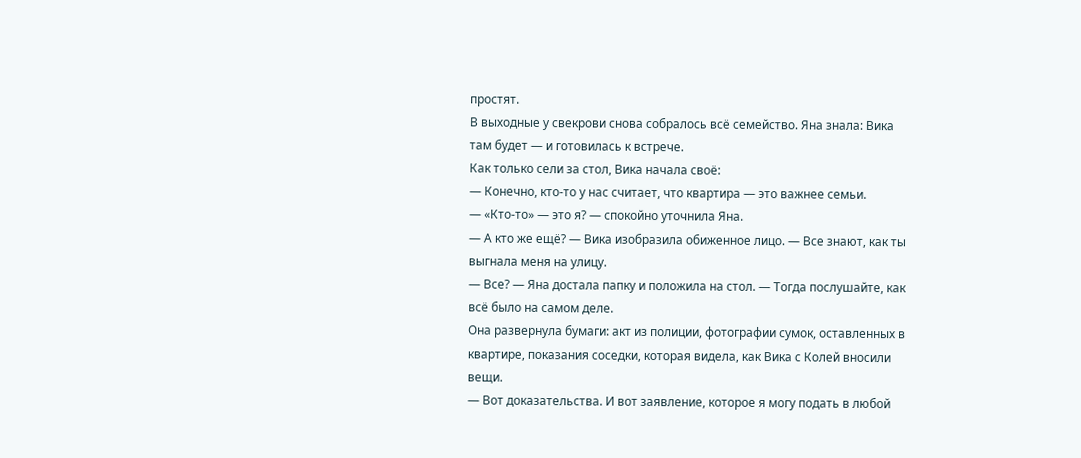простят.
В выходные у свекрови снова собралось всё семейство. Яна знала: Вика там будет — и готовилась к встрече.
Как только сели за стол, Вика начала своё:
— Конечно, кто-то у нас считает, что квартира — это важнее семьи.
— «Кто-то» — это я? — спокойно уточнила Яна.
— А кто же ещё? — Вика изобразила обиженное лицо. — Все знают, как ты выгнала меня на улицу.
— Все? — Яна достала папку и положила на стол. — Тогда послушайте, как всё было на самом деле.
Она развернула бумаги: акт из полиции, фотографии сумок, оставленных в квартире, показания соседки, которая видела, как Вика с Колей вносили вещи.
— Вот доказательства. И вот заявление, которое я могу подать в любой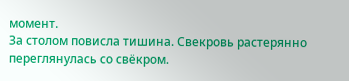момент.
За столом повисла тишина. Свекровь растерянно переглянулась со свёкром.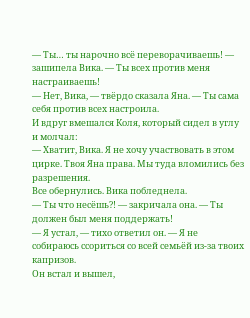— Ты… ты нарочно всё переворачиваешь! — зашипела Вика. — Ты всех против меня настраиваешь!
— Нет, Вика, — твёрдо сказала Яна. — Ты сама себя против всех настроила.
И вдруг вмешался Коля, который сидел в углу и молчал:
— Хватит, Вика. Я не хочу участвовать в этом цирке. Твоя Яна права. Мы туда вломились без разрешения.
Все обернулись. Вика побледнела.
— Ты что несёшь?! — закричала она. — Ты должен был меня поддержать!
— Я устал, — тихо ответил он. — Я не собираюсь ссориться со всей семьёй из-за твоих капризов.
Он встал и вышел,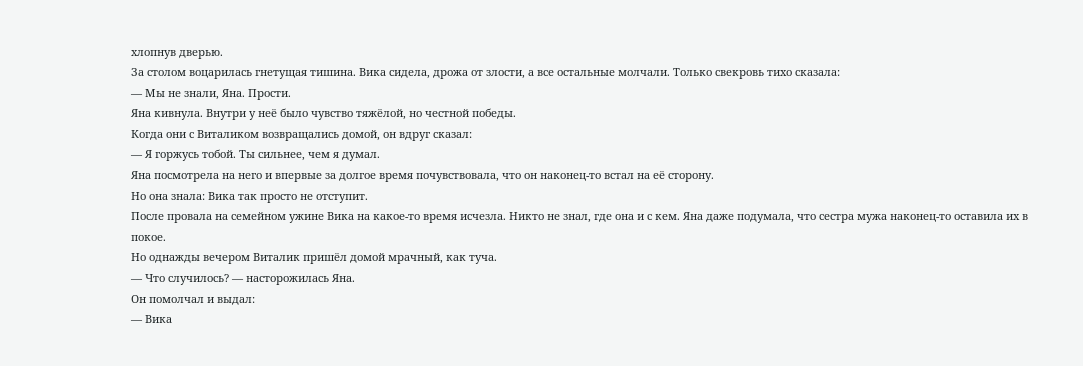хлопнув дверью.
За столом воцарилась гнетущая тишина. Вика сидела, дрожа от злости, а все остальные молчали. Только свекровь тихо сказала:
— Мы не знали, Яна. Прости.
Яна кивнула. Внутри у неё было чувство тяжёлой, но честной победы.
Когда они с Виталиком возвращались домой, он вдруг сказал:
— Я горжусь тобой. Ты сильнее, чем я думал.
Яна посмотрела на него и впервые за долгое время почувствовала, что он наконец-то встал на её сторону.
Но она знала: Вика так просто не отступит.
После провала на семейном ужине Вика на какое-то время исчезла. Никто не знал, где она и с кем. Яна даже подумала, что сестра мужа наконец-то оставила их в покое.
Но однажды вечером Виталик пришёл домой мрачный, как туча.
— Что случилось? — насторожилась Яна.
Он помолчал и выдал:
— Вика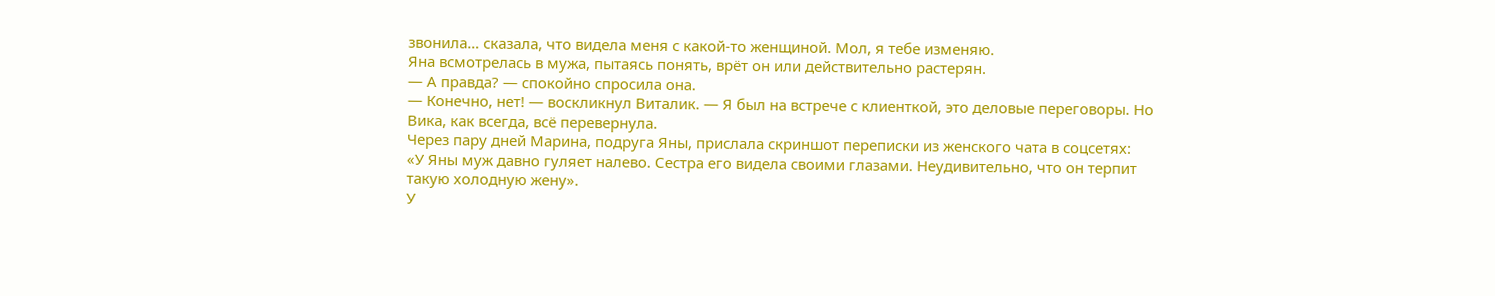звонила… сказала, что видела меня с какой-то женщиной. Мол, я тебе изменяю.
Яна всмотрелась в мужа, пытаясь понять, врёт он или действительно растерян.
— А правда? — спокойно спросила она.
— Конечно, нет! — воскликнул Виталик. — Я был на встрече с клиенткой, это деловые переговоры. Но Вика, как всегда, всё перевернула.
Через пару дней Марина, подруга Яны, прислала скриншот переписки из женского чата в соцсетях:
«У Яны муж давно гуляет налево. Сестра его видела своими глазами. Неудивительно, что он терпит такую холодную жену».
У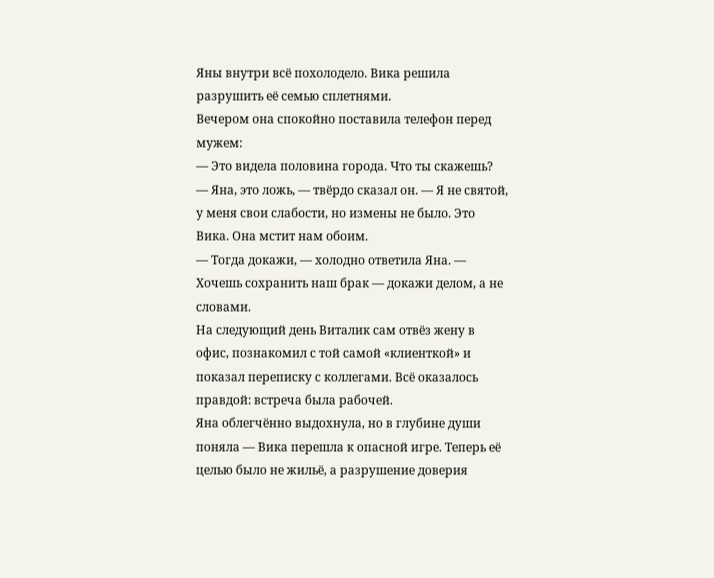Яны внутри всё похолодело. Вика решила разрушить её семью сплетнями.
Вечером она спокойно поставила телефон перед мужем:
— Это видела половина города. Что ты скажешь?
— Яна, это ложь, — твёрдо сказал он. — Я не святой, у меня свои слабости, но измены не было. Это Вика. Она мстит нам обоим.
— Тогда докажи, — холодно ответила Яна. — Хочешь сохранить наш брак — докажи делом, а не словами.
На следующий день Виталик сам отвёз жену в офис, познакомил с той самой «клиенткой» и показал переписку с коллегами. Всё оказалось правдой: встреча была рабочей.
Яна облегчённо выдохнула, но в глубине души поняла — Вика перешла к опасной игре. Теперь её целью было не жильё, а разрушение доверия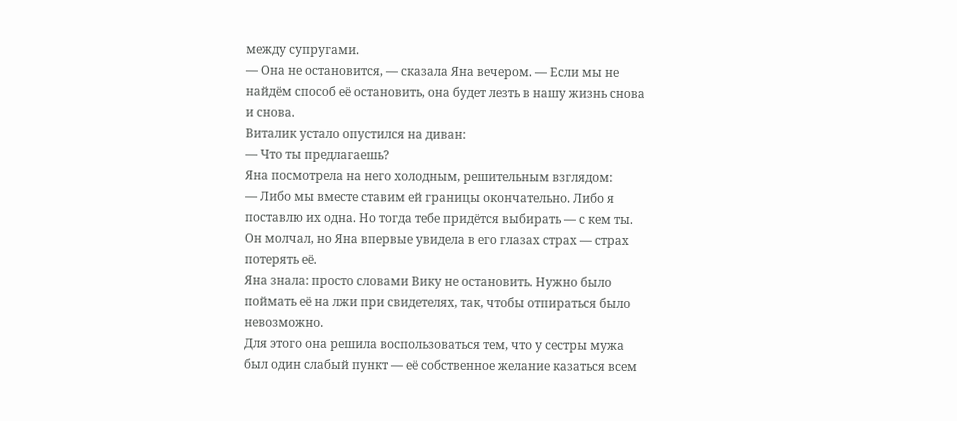между супругами.
— Она не остановится, — сказала Яна вечером. — Если мы не найдём способ её остановить, она будет лезть в нашу жизнь снова и снова.
Виталик устало опустился на диван:
— Что ты предлагаешь?
Яна посмотрела на него холодным, решительным взглядом:
— Либо мы вместе ставим ей границы окончательно. Либо я поставлю их одна. Но тогда тебе придётся выбирать — с кем ты.
Он молчал, но Яна впервые увидела в его глазах страх — страх потерять её.
Яна знала: просто словами Вику не остановить. Нужно было поймать её на лжи при свидетелях, так, чтобы отпираться было невозможно.
Для этого она решила воспользоваться тем, что у сестры мужа был один слабый пункт — её собственное желание казаться всем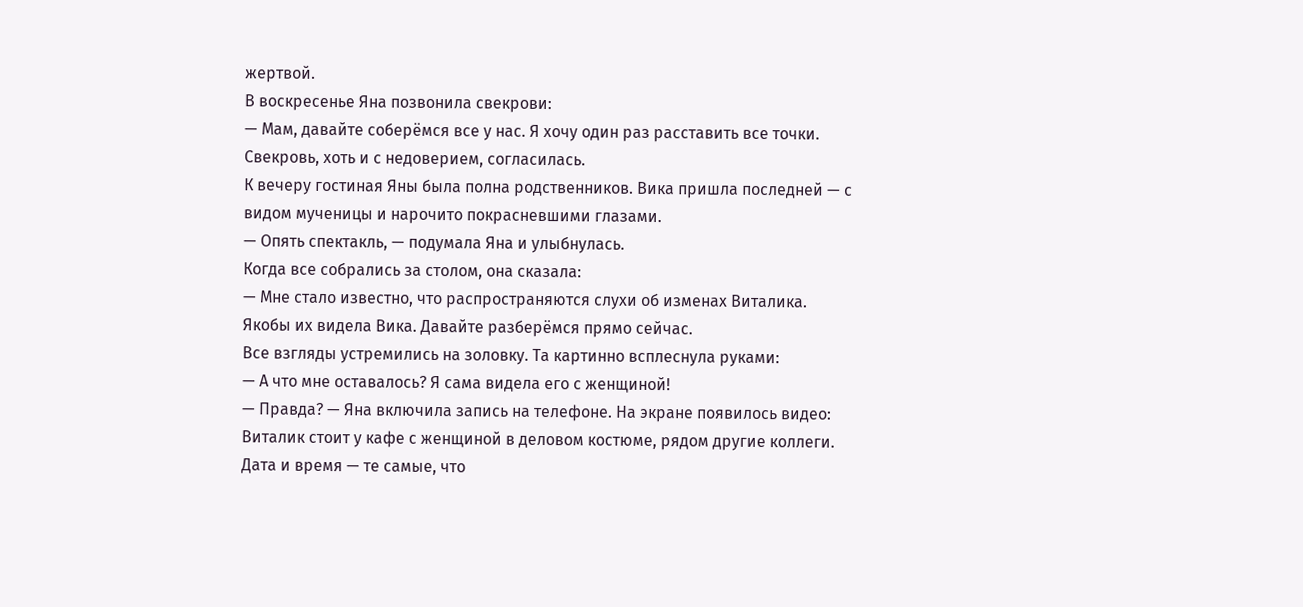жертвой.
В воскресенье Яна позвонила свекрови:
— Мам, давайте соберёмся все у нас. Я хочу один раз расставить все точки.
Свекровь, хоть и с недоверием, согласилась.
К вечеру гостиная Яны была полна родственников. Вика пришла последней — с видом мученицы и нарочито покрасневшими глазами.
— Опять спектакль, — подумала Яна и улыбнулась.
Когда все собрались за столом, она сказала:
— Мне стало известно, что распространяются слухи об изменах Виталика. Якобы их видела Вика. Давайте разберёмся прямо сейчас.
Все взгляды устремились на золовку. Та картинно всплеснула руками:
— А что мне оставалось? Я сама видела его с женщиной!
— Правда? — Яна включила запись на телефоне. На экране появилось видео: Виталик стоит у кафе с женщиной в деловом костюме, рядом другие коллеги. Дата и время — те самые, что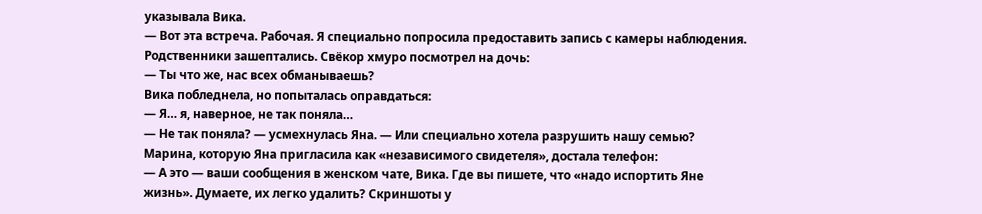указывала Вика.
— Вот эта встреча. Рабочая. Я специально попросила предоставить запись с камеры наблюдения.
Родственники зашептались. Свёкор хмуро посмотрел на дочь:
— Ты что же, нас всех обманываешь?
Вика побледнела, но попыталась оправдаться:
— Я… я, наверное, не так поняла…
— Не так поняла? — усмехнулась Яна. — Или специально хотела разрушить нашу семью?
Марина, которую Яна пригласила как «независимого свидетеля», достала телефон:
— А это — ваши сообщения в женском чате, Вика. Где вы пишете, что «надо испортить Яне жизнь». Думаете, их легко удалить? Скриншоты у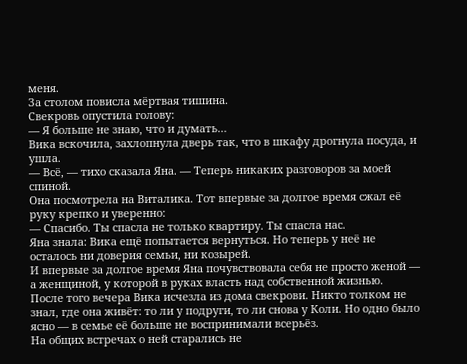меня.
За столом повисла мёртвая тишина.
Свекровь опустила голову:
— Я больше не знаю, что и думать…
Вика вскочила, захлопнула дверь так, что в шкафу дрогнула посуда, и ушла.
— Всё, — тихо сказала Яна. — Теперь никаких разговоров за моей спиной.
Она посмотрела на Виталика. Тот впервые за долгое время сжал её руку крепко и уверенно:
— Спасибо. Ты спасла не только квартиру. Ты спасла нас.
Яна знала: Вика ещё попытается вернуться. Но теперь у неё не осталось ни доверия семьи, ни козырей.
И впервые за долгое время Яна почувствовала себя не просто женой — а женщиной, у которой в руках власть над собственной жизнью.
После того вечера Вика исчезла из дома свекрови. Никто толком не знал, где она живёт: то ли у подруги, то ли снова у Коли. Но одно было ясно — в семье её больше не воспринимали всерьёз.
На общих встречах о ней старались не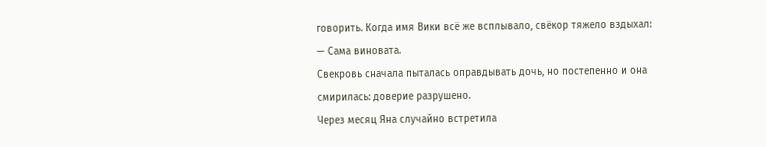говорить. Когда имя Вики всё же всплывало, свёкор тяжело вздыхал:
— Сама виновата.
Свекровь сначала пыталась оправдывать дочь, но постепенно и она смирилась: доверие разрушено.
Через месяц Яна случайно встретила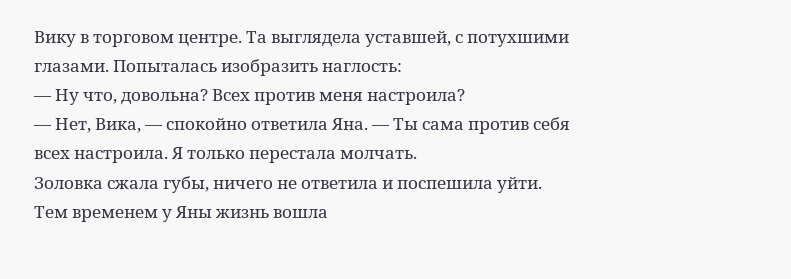Вику в торговом центре. Та выглядела уставшей, с потухшими глазами. Попыталась изобразить наглость:
— Ну что, довольна? Всех против меня настроила?
— Нет, Вика, — спокойно ответила Яна. — Ты сама против себя всех настроила. Я только перестала молчать.
Золовка сжала губы, ничего не ответила и поспешила уйти.
Тем временем у Яны жизнь вошла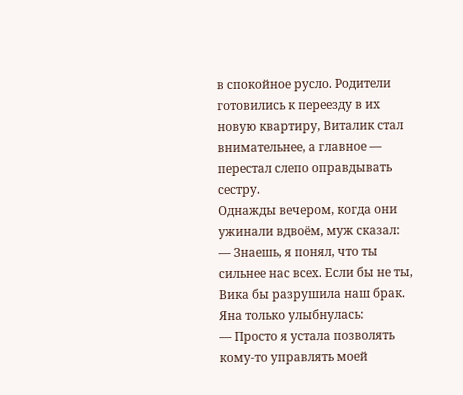в спокойное русло. Родители готовились к переезду в их новую квартиру, Виталик стал внимательнее, а главное — перестал слепо оправдывать сестру.
Однажды вечером, когда они ужинали вдвоём, муж сказал:
— Знаешь, я понял, что ты сильнее нас всех. Если бы не ты, Вика бы разрушила наш брак.
Яна только улыбнулась:
— Просто я устала позволять кому-то управлять моей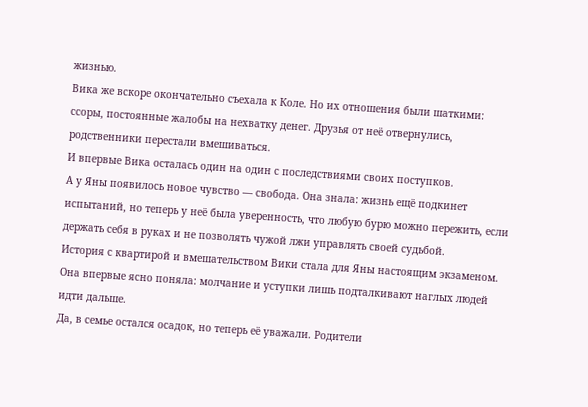жизнью.
Вика же вскоре окончательно съехала к Коле. Но их отношения были шаткими: ссоры, постоянные жалобы на нехватку денег. Друзья от неё отвернулись, родственники перестали вмешиваться.
И впервые Вика осталась один на один с последствиями своих поступков.
А у Яны появилось новое чувство — свобода. Она знала: жизнь ещё подкинет испытаний, но теперь у неё была уверенность, что любую бурю можно пережить, если держать себя в руках и не позволять чужой лжи управлять своей судьбой.
История с квартирой и вмешательством Вики стала для Яны настоящим экзаменом. Она впервые ясно поняла: молчание и уступки лишь подталкивают наглых людей идти дальше.
Да, в семье остался осадок, но теперь её уважали. Родители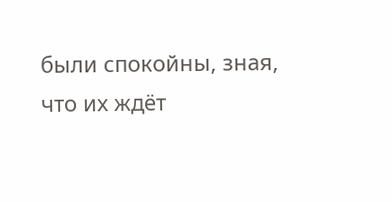были спокойны, зная, что их ждёт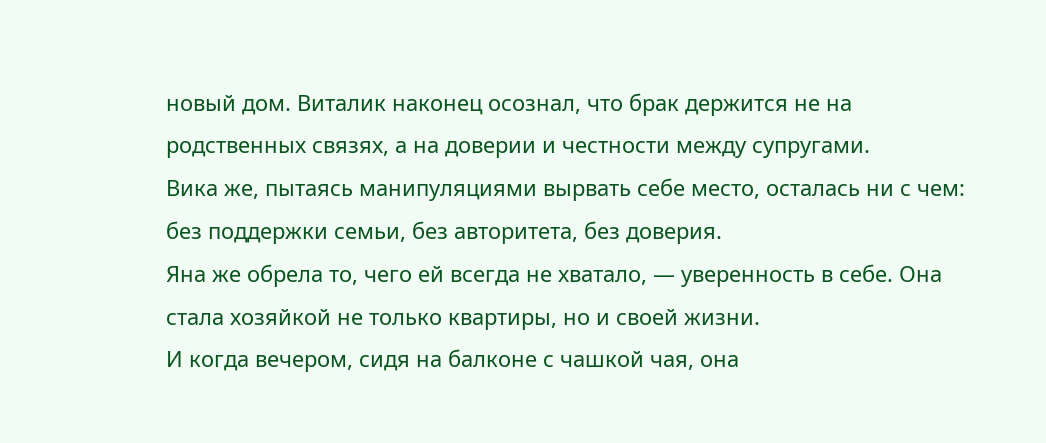новый дом. Виталик наконец осознал, что брак держится не на родственных связях, а на доверии и честности между супругами.
Вика же, пытаясь манипуляциями вырвать себе место, осталась ни с чем: без поддержки семьи, без авторитета, без доверия.
Яна же обрела то, чего ей всегда не хватало, — уверенность в себе. Она стала хозяйкой не только квартиры, но и своей жизни.
И когда вечером, сидя на балконе с чашкой чая, она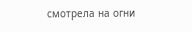смотрела на огни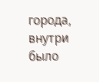города, внутри было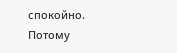спокойно.
Потому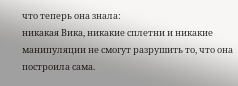что теперь она знала:
никакая Вика, никакие сплетни и никакие манипуляции не смогут разрушить то, что она построила сама.